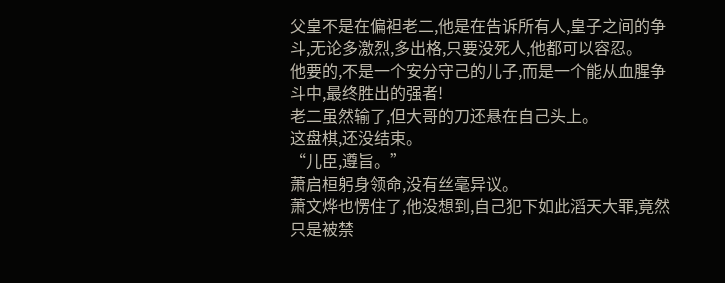父皇不是在偏袒老二,他是在告诉所有人,皇子之间的争斗,无论多激烈,多出格,只要没死人,他都可以容忍。
他要的,不是一个安分守己的儿子,而是一个能从血腥争斗中,最终胜出的强者!
老二虽然输了,但大哥的刀还悬在自己头上。
这盘棋,还没结束。
“儿臣,遵旨。”
萧启桓躬身领命,没有丝毫异议。
萧文烨也愣住了,他没想到,自己犯下如此滔天大罪,竟然只是被禁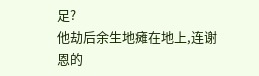足?
他劫后余生地瘫在地上,连谢恩的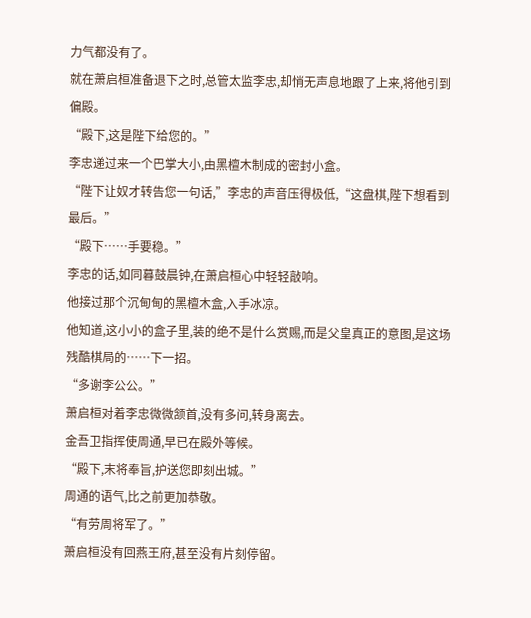力气都没有了。
就在萧启桓准备退下之时,总管太监李忠,却悄无声息地跟了上来,将他引到偏殿。
“殿下,这是陛下给您的。”
李忠递过来一个巴掌大小,由黑檀木制成的密封小盒。
“陛下让奴才转告您一句话,”李忠的声音压得极低,“这盘棋,陛下想看到最后。”
“殿下……手要稳。”
李忠的话,如同暮鼓晨钟,在萧启桓心中轻轻敲响。
他接过那个沉甸甸的黑檀木盒,入手冰凉。
他知道,这小小的盒子里,装的绝不是什么赏赐,而是父皇真正的意图,是这场残酷棋局的……下一招。
“多谢李公公。”
萧启桓对着李忠微微颔首,没有多问,转身离去。
金吾卫指挥使周通,早已在殿外等候。
“殿下,末将奉旨,护送您即刻出城。”
周通的语气,比之前更加恭敬。
“有劳周将军了。”
萧启桓没有回燕王府,甚至没有片刻停留。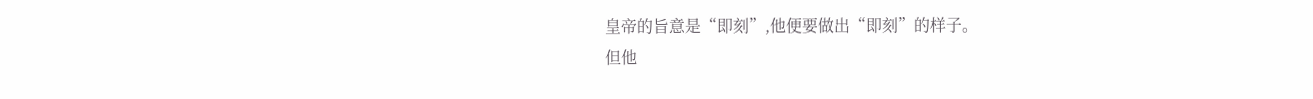皇帝的旨意是“即刻”,他便要做出“即刻”的样子。
但他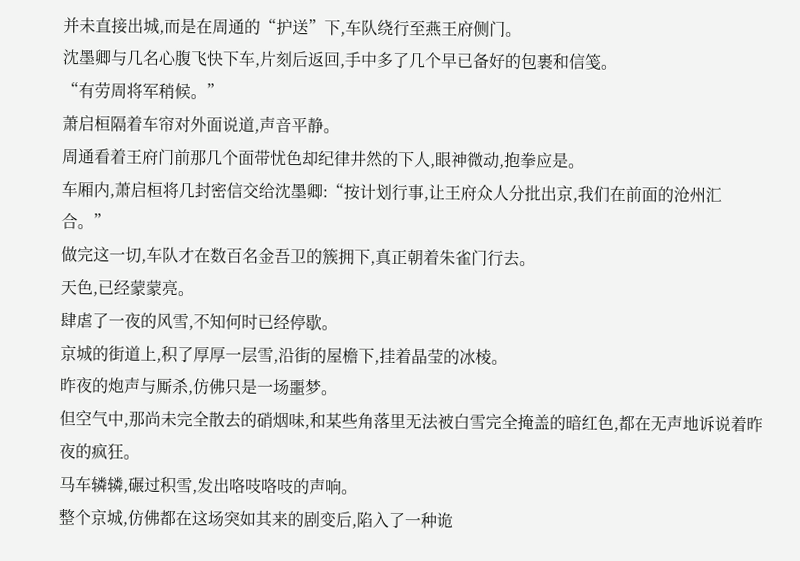并未直接出城,而是在周通的“护送”下,车队绕行至燕王府侧门。
沈墨卿与几名心腹飞快下车,片刻后返回,手中多了几个早已备好的包裹和信笺。
“有劳周将军稍候。”
萧启桓隔着车帘对外面说道,声音平静。
周通看着王府门前那几个面带忧色却纪律井然的下人,眼神微动,抱拳应是。
车厢内,萧启桓将几封密信交给沈墨卿:“按计划行事,让王府众人分批出京,我们在前面的沧州汇合。”
做完这一切,车队才在数百名金吾卫的簇拥下,真正朝着朱雀门行去。
天色,已经蒙蒙亮。
肆虐了一夜的风雪,不知何时已经停歇。
京城的街道上,积了厚厚一层雪,沿街的屋檐下,挂着晶莹的冰棱。
昨夜的炮声与厮杀,仿佛只是一场噩梦。
但空气中,那尚未完全散去的硝烟味,和某些角落里无法被白雪完全掩盖的暗红色,都在无声地诉说着昨夜的疯狂。
马车辚辚,碾过积雪,发出咯吱咯吱的声响。
整个京城,仿佛都在这场突如其来的剧变后,陷入了一种诡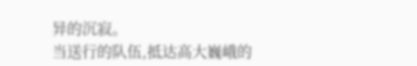异的沉寂。
当送行的队伍,抵达高大巍峨的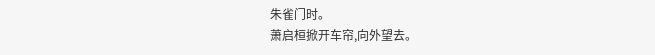朱雀门时。
萧启桓掀开车帘,向外望去。